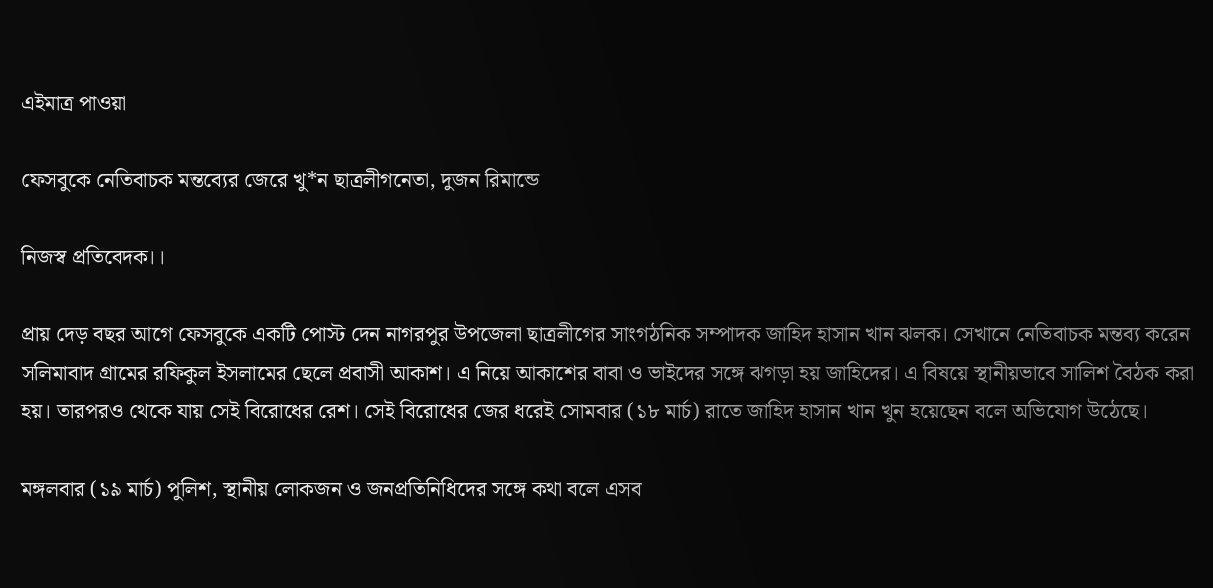এইমাত্র পাওয়া

ফেসবুকে নেতিবাচক মন্তব্যের জেরে খু*ন ছাত্রলীগনেতা, দুজন রিমান্ডে

নিজস্ব প্রতিবেদক।।

প্রায় দেড় বছর আগে ফেসবুকে একটি পোস্ট দেন নাগরপুর উপজেলা ছাত্রলীগের সাংগঠনিক সম্পাদক জাহিদ হাসান খান ঝলক। সেখানে নেতিবাচক মন্তব্য করেন সলিমাবাদ গ্রামের রফিকুল ইসলামের ছেলে প্রবাসী আকাশ। এ নিয়ে আকাশের বাবা ও ভাইদের সঙ্গে ঝগড়া হয় জাহিদের। এ বিষয়ে স্থানীয়ভাবে সালিশ বৈঠক করা হয়। তারপরও থেকে যায় সেই বিরোধের রেশ। সেই বিরোধের জের ধরেই সোমবার (১৮ মার্চ) রাতে জাহিদ হাসান খান খুন হয়েছেন বলে অভিযোগ উঠেছে।

মঙ্গলবার (১৯ মার্চ) পুলিশ, স্থানীয় লোকজন ও জনপ্রতিনিধিদের সঙ্গে কথা বলে এসব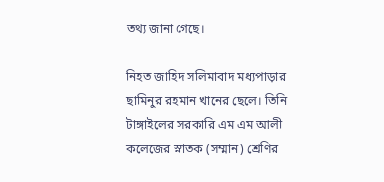তথ্য জানা গেছে।

নিহত জাহিদ সলিমাবাদ মধ্যপাড়ার ছামিনুর রহমান খানের ছেলে। তিনি টাঙ্গাইলের সরকারি এম এম আলী কলেজের স্নাতক (সম্মান) শ্রেণির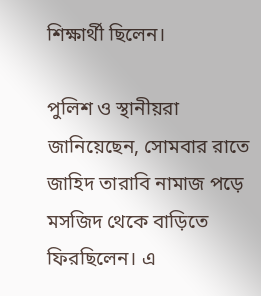শিক্ষার্থী ছিলেন।

পুলিশ ও স্থানীয়রা জানিয়েছেন, সোমবার রাতে জাহিদ তারাবি নামাজ পড়ে মসজিদ থেকে বাড়িতে ফিরছিলেন। এ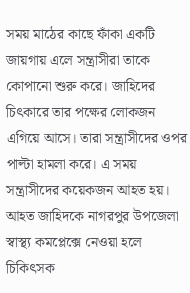সময় মাঠের কাছে ফাঁকা একটি জায়গায় এলে সন্ত্রাসীরা তাকে কোপানো শুরু করে। জাহিদের চিৎকারে তার পক্ষের লোকজন এগিয়ে আসে। তারা সন্ত্রাসীদের ওপর পাল্টা হামলা করে। এ সময় সন্ত্রাসীদের কয়েকজন আহত হয়। আহত জাহিদকে নাগরপুর উপজেলা স্বাস্থ্য কমপ্লেক্সে নেওয়া হলে চিকিৎসক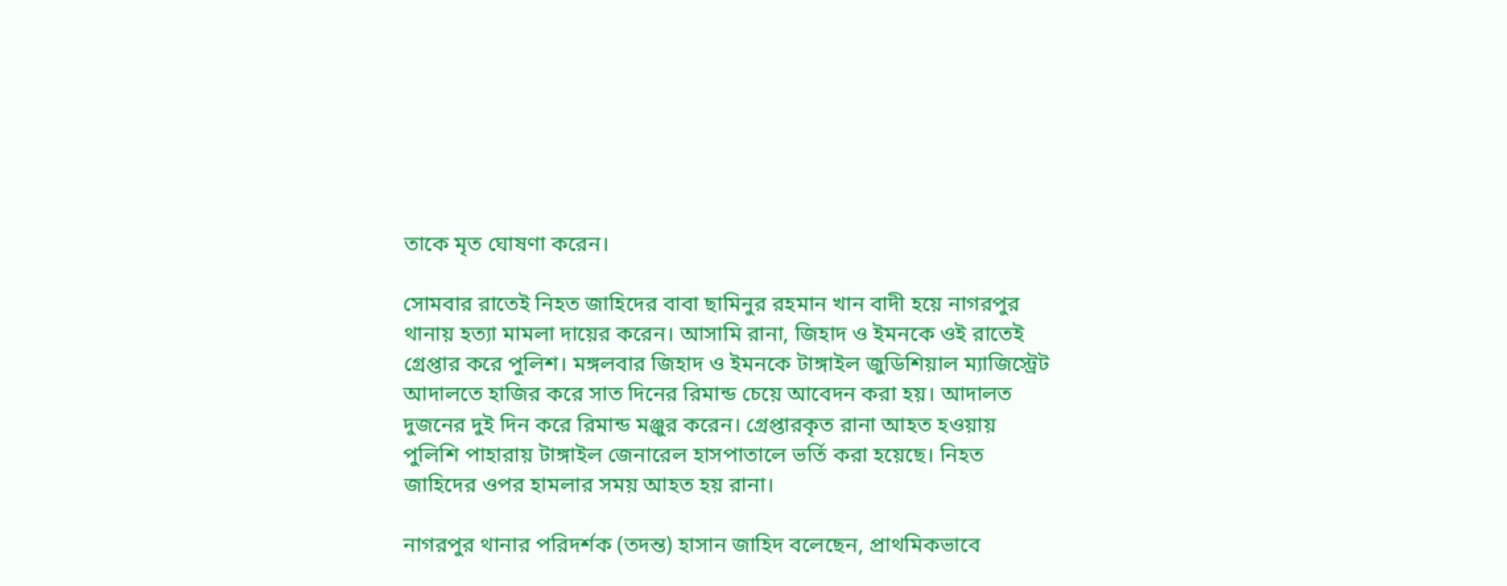তাকে মৃত ঘোষণা করেন।

সোমবার রাতেই নিহত জাহিদের বাবা ছামিনুর রহমান খান বাদী হয়ে নাগরপুর থানায় হত্যা মামলা দায়ের করেন। আসামি রানা, জিহাদ ও ইমনকে ওই রাতেই গ্রেপ্তার করে পুলিশ। মঙ্গলবার জিহাদ ও ইমনকে টাঙ্গাইল জুডিশিয়াল ম্যাজিস্ট্রেট আদালতে হাজির করে সাত দিনের রিমান্ড চেয়ে আবেদন করা হয়। আদালত দুজনের দুই দিন করে রিমান্ড মঞ্জুর করেন। গ্রেপ্তারকৃত রানা আহত হওয়ায় পুলিশি পাহারায় টাঙ্গাইল জেনারেল হাসপাতালে ভর্তি করা হয়েছে। নিহত জাহিদের ওপর হামলার সময় আহত হয় রানা।

নাগরপুর থানার পরিদর্শক (তদন্ত) হাসান জাহিদ বলেছেন, প্রাথমিকভাবে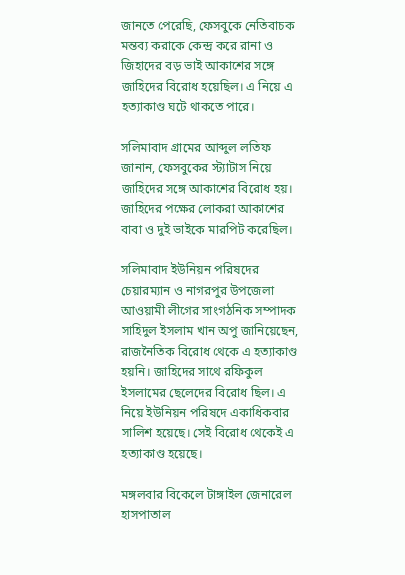জানতে পেরেছি, ফেসবুকে নেতিবাচক মন্তব্য করাকে কেন্দ্র করে রানা ও জিহাদের বড় ভাই আকাশের সঙ্গে জাহিদের বিরোধ হয়েছিল। এ নিয়ে এ হত্যাকাণ্ড ঘটে থাকতে পারে।

সলিমাবাদ গ্রামের আব্দুল লতিফ জানান, ফেসবুকের স্ট্যাটাস নিয়ে জাহিদের সঙ্গে আকাশের বিরোধ হয়। জাহিদের পক্ষের লোকরা আকাশের বাবা ও দুই ভাইকে মারপিট করেছিল।

সলিমাবাদ ইউনিয়ন পরিষদের চেয়ারম্যান ও নাগরপুর উপজেলা আওয়ামী লীগের সাংগঠনিক সম্পাদক সাহিদুল ইসলাম খান অপু জানিয়েছেন, রাজনৈতিক বিরোধ থেকে এ হত্যাকাণ্ড হয়নি। জাহিদের সাথে রফিকুল ইসলামের ছেলেদের বিরোধ ছিল। এ নিয়ে ইউনিয়ন পরিষদে একাধিকবার সালিশ হয়েছে। সেই বিরোধ থেকেই এ হত্যাকাণ্ড হয়েছে।

মঙ্গলবার বিকেলে টাঙ্গাইল জেনারেল হাসপাতাল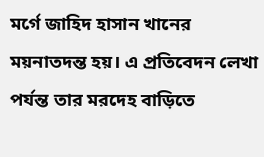মর্গে জাহিদ হাসান খানের ময়নাতদন্ত হয়। এ প্রতিবেদন লেখা পর্যন্ত তার মরদেহ বাড়িতে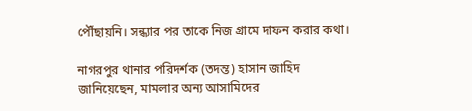পৌঁছায়নি। সন্ধ্যার পর তাকে নিজ গ্রামে দাফন করার কথা।

নাগরপুর থানার পরিদর্শক (তদন্ত) হাসান জাহিদ জানিয়েছেন, মামলার অন্য আসামিদের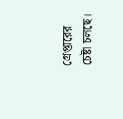গ্রেপ্তারের চেষ্টা চলছে।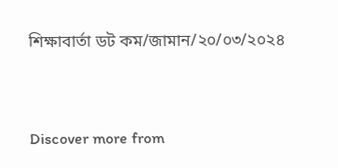শিক্ষাবার্তা ডট কম/জামান/২০/০৩/২০২৪


Discover more from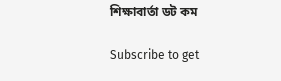শিক্ষাবার্তা ডট কম

Subscribe to get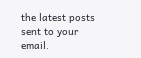the latest posts sent to your email.